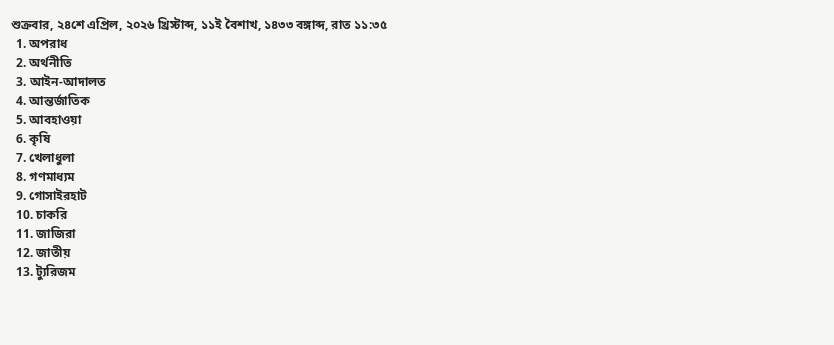শুক্রবার, ২৪শে এপ্রিল, ২০২৬ খ্রিস্টাব্দ, ১১ই বৈশাখ, ১৪৩৩ বঙ্গাব্দ, রাত ১১:৩৫
  1. অপরাধ
  2. অর্থনীতি
  3. আইন-আদালত
  4. আন্তর্জাতিক
  5. আবহাওয়া
  6. কৃষি
  7. খেলাধুলা
  8. গণমাধ্যম
  9. গোসাইরহাট
  10. চাকরি
  11. জাজিরা
  12. জাতীয়
  13. ট্যুরিজম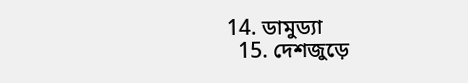14. ডামুড্যা
  15. দেশজুড়ে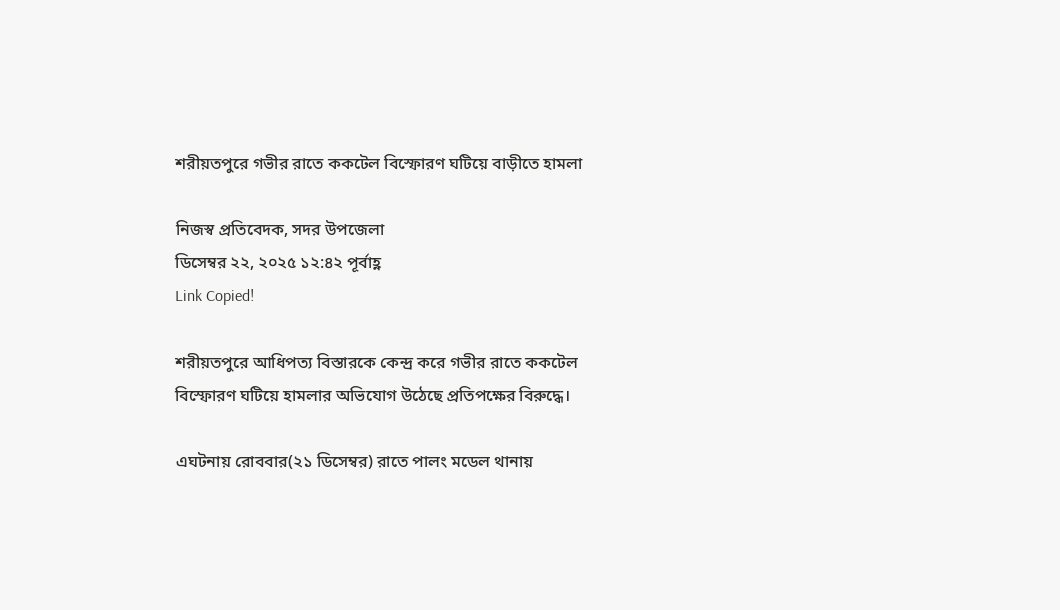শরীয়তপুরে গভীর রাতে ককটেল বিস্ফোরণ ঘটিয়ে বাড়ীতে হামলা

নিজস্ব প্রতিবেদক, সদর উপজেলা
ডিসেম্বর ২২, ২০২৫ ১২:৪২ পূর্বাহ্ণ
Link Copied!

শরীয়তপুরে আধিপত্য বিস্তারকে কেন্দ্র করে গভীর রাতে ককটেল বিস্ফোরণ ঘটিয়ে হামলার অভিযোগ উঠেছে প্রতিপক্ষের বিরুদ্ধে।

এঘটনায় রোববার(২১ ডিসেম্বর) রাতে পালং মডেল থানায়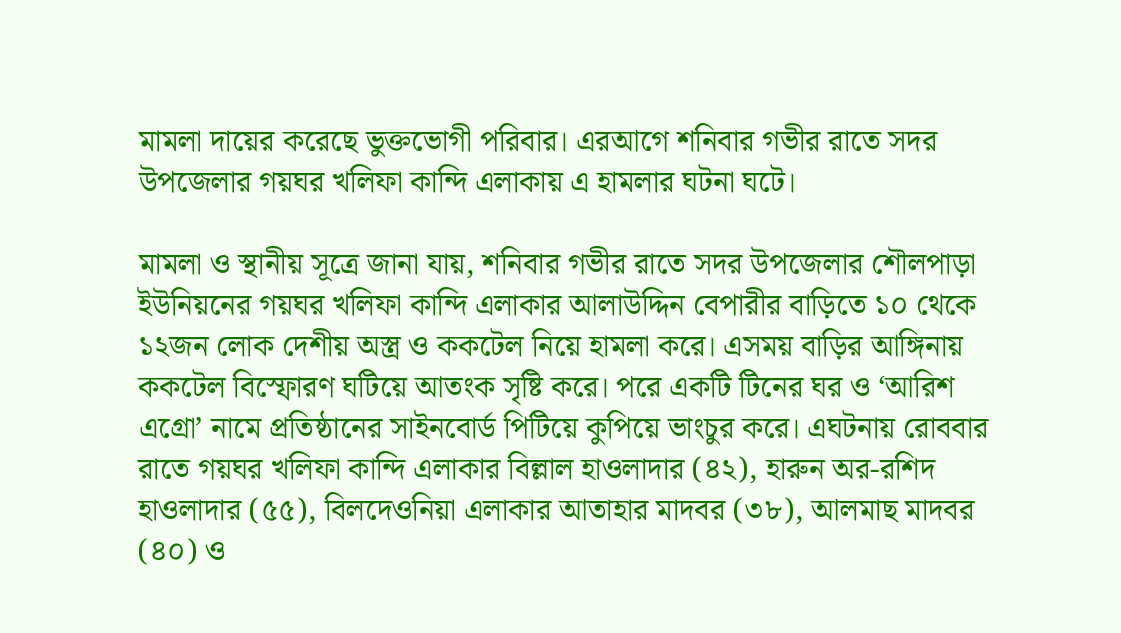মামলা দায়ের করেছে ভুক্তভোগী পরিবার। এরআগে শনিবার গভীর রাতে সদর উপজেলার গয়ঘর খলিফা কান্দি এলাকায় এ হামলার ঘটনা ঘটে।

মামলা ও স্থানীয় সূত্রে জানা যায়, শনিবার গভীর রাতে সদর উপজেলার শৌলপাড়া ইউনিয়নের গয়ঘর খলিফা কান্দি এলাকার আলাউদ্দিন বেপারীর বাড়িতে ১০ থেকে ১২জন লোক দেশীয় অস্ত্র ও ককটেল নিয়ে হামলা করে। এসময় বাড়ির আঙ্গিনায় ককটেল বিস্ফোরণ ঘটিয়ে আতংক সৃষ্টি করে। পরে একটি টিনের ঘর ও ‘আরিশ এগ্রো’ নামে প্রতিষ্ঠানের সাইনবোর্ড পিটিয়ে কুপিয়ে ভাংচুর করে। এঘটনায় রোববার রাতে গয়ঘর খলিফা কান্দি এলাকার বিল্লাল হাওলাদার (৪২), হারুন অর-রশিদ হাওলাদার (৫৫), বিলদেওনিয়া এলাকার আতাহার মাদবর (৩৮), আলমাছ মাদবর (৪০) ও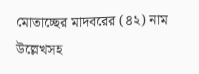মোতাচ্ছের মাদবরের (৪২) নাম উল্লেখসহ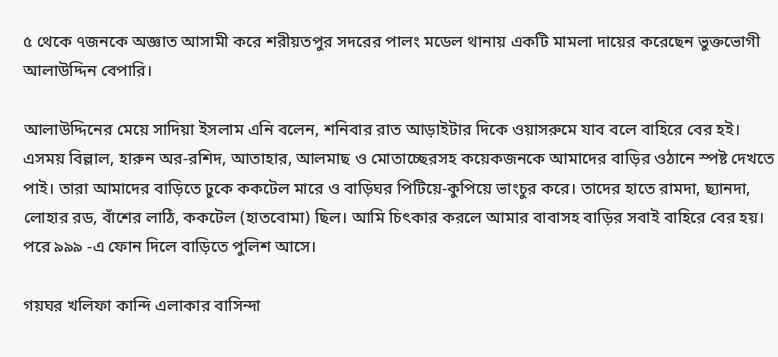৫ থেকে ৭জনকে অজ্ঞাত আসামী করে শরীয়তপুর সদরের পালং মডেল থানায় একটি মামলা দায়ের করেছেন ভুক্তভোগী আলাউদ্দিন বেপারি।

আলাউদ্দিনের মেয়ে সাদিয়া ইসলাম এনি বলেন, শনিবার রাত আড়াইটার দিকে ওয়াসরুমে যাব বলে বাহিরে বের হই। এসময় বিল্লাল, হারুন অর-রশিদ, আতাহার, আলমাছ ও মোতাচ্ছেরসহ কয়েকজনকে আমাদের বাড়ির ওঠানে স্পষ্ট দেখতে পাই। তারা আমাদের বাড়িতে ঢুকে ককটেল মারে ও বাড়িঘর পিটিয়ে-কুপিয়ে ভাংচুর করে। তাদের হাতে রামদা, ছ্যানদা, লোহার রড, বাঁশের লাঠি, ককটেল (হাতবোমা) ছিল। আমি চিৎকার করলে আমার বাবাসহ বাড়ির সবাই বাহিরে বের হয়। পরে ৯৯৯ -এ ফোন দিলে বাড়িতে পুলিশ আসে।

গয়ঘর খলিফা কান্দি এলাকার বাসিন্দা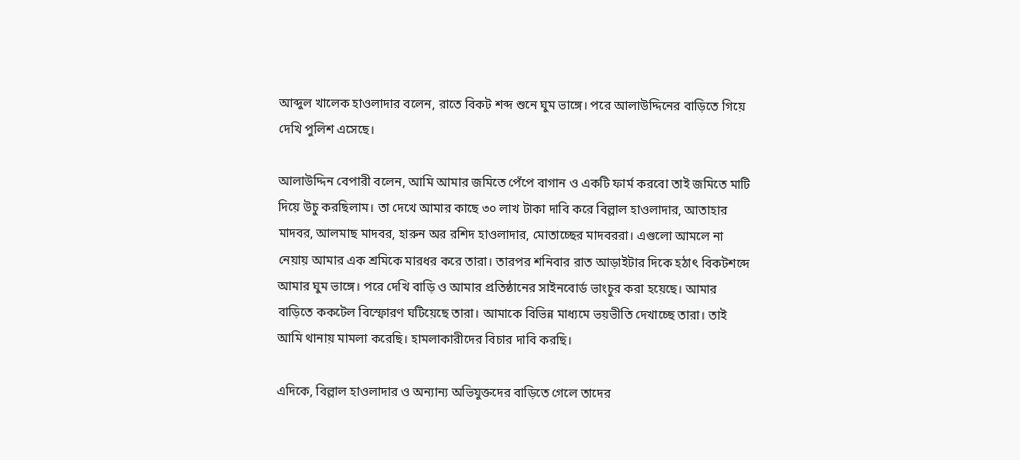আব্দুল খালেক হাওলাদার বলেন, রাতে বিকট শব্দ শুনে ঘুম ভাঙ্গে। পরে আলাউদ্দিনের বাড়িতে গিয়ে দেখি পুলিশ এসেছে।

আলাউদ্দিন বেপারী বলেন, আমি আমার জমিতে পেঁপে বাগান ও একটি ফার্ম করবো তাই জমিতে মাটি দিয়ে উচু করছিলাম। তা দেখে আমার কাছে ৩০ লাখ টাকা দাবি করে বিল্লাল হাওলাদার, আতাহার মাদবর, আলমাছ মাদবর, হারুন অর রশিদ হাওলাদার, মোতাচ্ছের মাদবররা। এগুলো আমলে না নেয়ায় আমার এক শ্রমিকে মারধর করে তারা। তারপর শনিবার রাত আড়াইটার দিকে হঠাৎ বিকটশব্দে আমার ঘুম ভাঙ্গে। পরে দেখি বাড়ি ও আমার প্রতিষ্ঠানের সাইনবোর্ড ভাংচুর করা হয়েছে। আমার বাড়িতে ককটেল বিস্ফোরণ ঘটিয়েছে তারা। আমাকে বিভিন্ন মাধ্যমে ভয়ভীতি দেখাচ্ছে তারা। তাই আমি থানায় মামলা করেছি। হামলাকারীদের বিচার দাবি করছি।

এদিকে, বিল্লাল হাওলাদার ও অন্যান্য অভিযুক্তদের বাড়িতে গেলে তাদের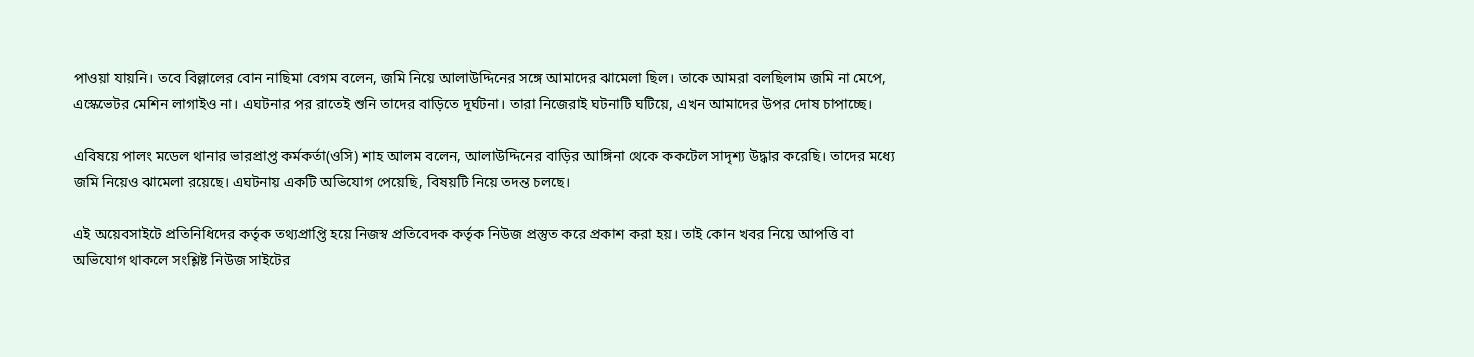পাওয়া যায়নি। তবে বিল্লালের বোন নাছিমা বেগম বলেন, জমি নিয়ে আলাউদ্দিনের সঙ্গে আমাদের ঝামেলা ছিল। তাকে আমরা বলছিলাম জমি না মেপে, এস্কেভেটর মেশিন লাগাইও না। এঘটনার পর রাতেই শুনি তাদের বাড়িতে দূর্ঘটনা। তারা নিজেরাই ঘটনাটি ঘটিয়ে, এখন আমাদের উপর দোষ চাপাচ্ছে।

এবিষয়ে পালং মডেল থানার ভারপ্রাপ্ত কর্মকর্তা(ওসি) শাহ আলম বলেন, আলাউদ্দিনের বাড়ির আঙ্গিনা থেকে ককটেল সাদৃশ্য উদ্ধার করেছি। তাদের মধ্যে জমি নিয়েও ঝামেলা রয়েছে। এঘটনায় একটি অভিযোগ পেয়েছি, বিষয়টি নিয়ে তদন্ত চলছে।

এই অয়েবসাইটে প্রতিনিধিদের কর্তৃক তথ্যপ্রাপ্তি হয়ে নিজস্ব প্রতিবেদক কর্তৃক নিউজ প্রস্তুত করে প্রকাশ করা হয়। তাই কোন খবর নিয়ে আপত্তি বা অভিযোগ থাকলে সংশ্লিষ্ট নিউজ সাইটের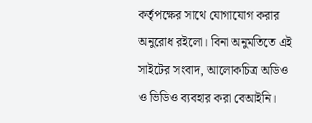কর্তৃপক্ষের সাথে যোগাযোগ করার অনুরোধ রইলো। বিনা অনুমতিতে এই সাইটের সংবাদ, আলোকচিত্র অডিও ও ভিডিও ব্যবহার করা বেআইনি।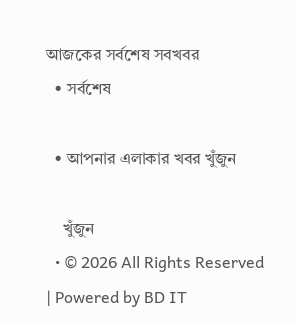আজকের সর্বশেষ সবখবর
  • সর্বশেষ

  • আপনার এলাকার খবর খুঁজুন

    খুঁজুন
  • © 2026 All Rights Reserved | Powered by BD IT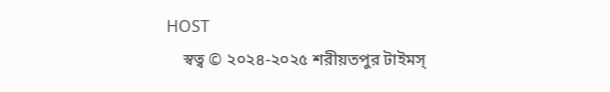HOST
    স্বত্ব © ২০২৪-২০২৫ শরীয়তপুর টাইমস্